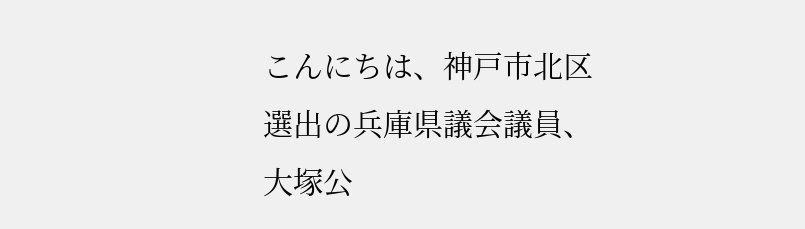こんにちは、神戸市北区選出の兵庫県議会議員、大塚公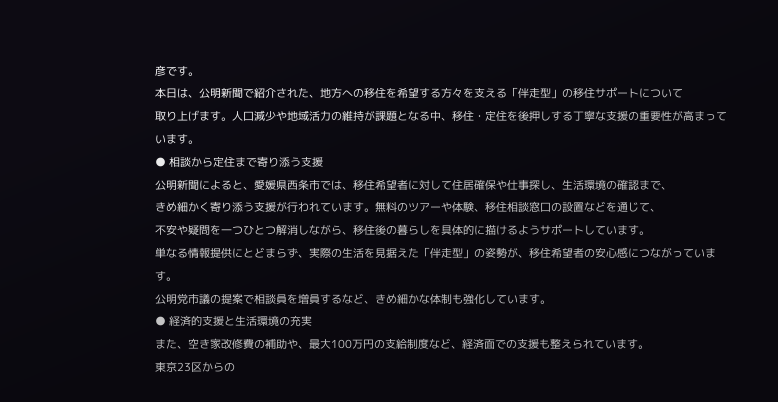彦です。
本日は、公明新聞で紹介された、地方への移住を希望する方々を支える「伴走型」の移住サポートについて
取り上げます。人口減少や地域活力の維持が課題となる中、移住・定住を後押しする丁寧な支援の重要性が高まっています。
● 相談から定住まで寄り添う支援
公明新聞によると、愛媛県西条市では、移住希望者に対して住居確保や仕事探し、生活環境の確認まで、
きめ細かく寄り添う支援が行われています。無料のツアーや体験、移住相談窓口の設置などを通じて、
不安や疑問を一つひとつ解消しながら、移住後の暮らしを具体的に描けるようサポートしています。
単なる情報提供にとどまらず、実際の生活を見据えた「伴走型」の姿勢が、移住希望者の安心感につながっています。
公明党市議の提案で相談員を増員するなど、きめ細かな体制も強化しています。
● 経済的支援と生活環境の充実
また、空き家改修費の補助や、最大100万円の支給制度など、経済面での支援も整えられています。
東京23区からの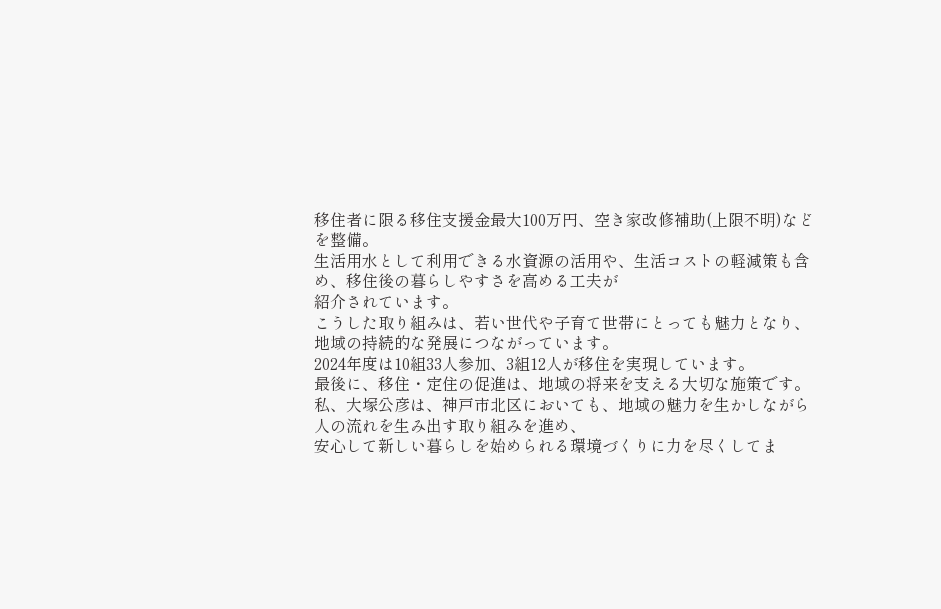移住者に限る移住支援金最大100万円、空き家改修補助(上限不明)などを整備。
生活用水として利用できる水資源の活用や、生活コストの軽減策も含め、移住後の暮らしやすさを高める工夫が
紹介されています。
こうした取り組みは、若い世代や子育て世帯にとっても魅力となり、地域の持続的な発展につながっています。
2024年度は10組33人参加、3組12人が移住を実現しています。
最後に、移住・定住の促進は、地域の将来を支える大切な施策です。
私、大塚公彦は、神戸市北区においても、地域の魅力を生かしながら人の流れを生み出す取り組みを進め、
安心して新しい暮らしを始められる環境づくりに力を尽くしてま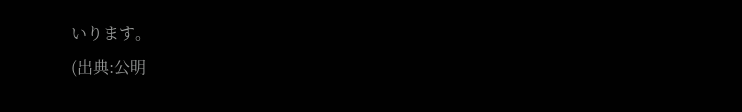いります。
(出典:公明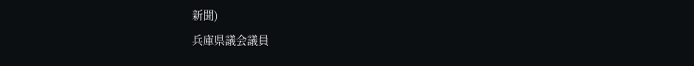新聞)
兵庫県議会議員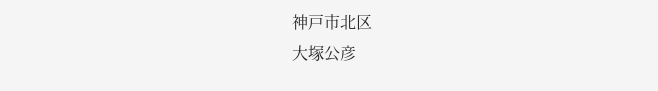神戸市北区
大塚公彦